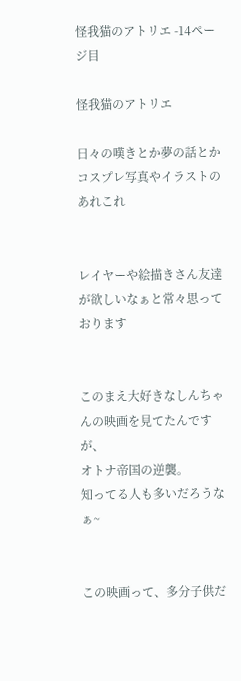怪我猫のアトリエ -14ページ目

怪我猫のアトリエ

日々の嘆きとか夢の話とか
コスプレ写真やイラストのあれこれ


レイヤーや絵描きさん友達が欲しいなぁと常々思っております


このまえ大好きなしんちゃんの映画を見てたんですが、
オトナ帝国の逆襲。
知ってる人も多いだろうなぁ~


この映画って、多分子供だ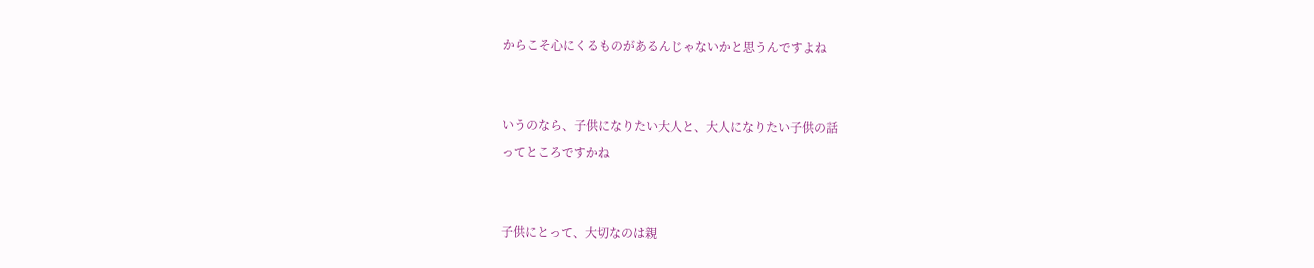からこそ心にくるものがあるんじゃないかと思うんですよね


いうのなら、子供になりたい大人と、大人になりたい子供の話
ってところですかね


子供にとって、大切なのは親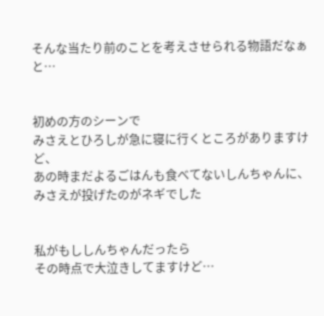そんな当たり前のことを考えさせられる物語だなぁと…


初めの方のシーンで
みさえとひろしが急に寝に行くところがありますけど、
あの時まだよるごはんも食べてないしんちゃんに、みさえが投げたのがネギでした


私がもししんちゃんだったら
その時点で大泣きしてますけど…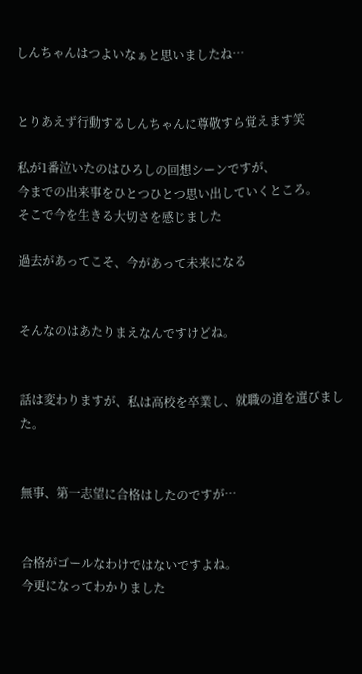しんちゃんはつよいなぁと思いましたね…


とりあえず行動するしんちゃんに尊敬すら覚えます笑

私が1番泣いたのはひろしの回想シーンですが、
今までの出来事をひとつひとつ思い出していくところ。
そこで今を生きる大切さを感じました

過去があってこそ、今があって未来になる


そんなのはあたりまえなんですけどね。


話は変わりますが、私は高校を卒業し、就職の道を選びました。


無事、第一志望に合格はしたのですが…


合格がゴールなわけではないですよね。
今更になってわかりました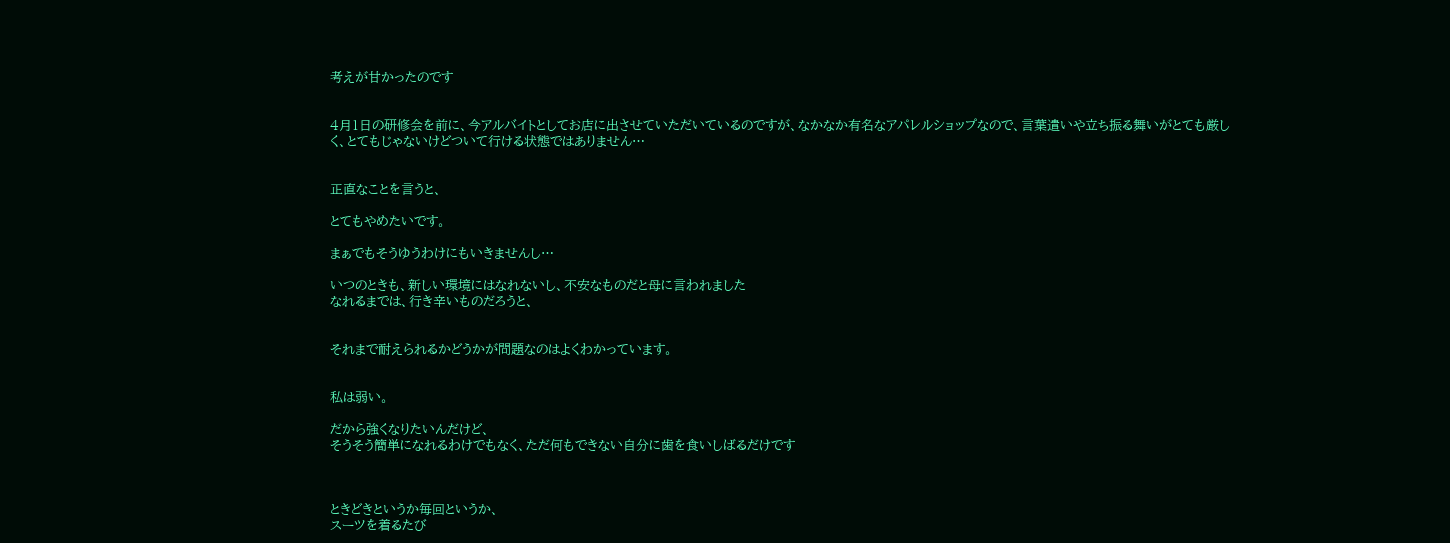考えが甘かったのです


4月1日の研修会を前に、今アルバイトとしてお店に出させていただいているのですが、なかなか有名なアパレルショップなので、言葉遣いや立ち振る舞いがとても厳しく、とてもじゃないけどついて行ける状態ではありません…


正直なことを言うと、

とてもやめたいです。

まぁでもそうゆうわけにもいきませんし…

いつのときも、新しい環境にはなれないし、不安なものだと母に言われました
なれるまでは、行き辛いものだろうと、


それまで耐えられるかどうかが問題なのはよくわかっています。


私は弱い。

だから強くなりたいんだけど、
そうそう簡単になれるわけでもなく、ただ何もできない自分に歯を食いしばるだけです



ときどきというか毎回というか、
スーツを着るたび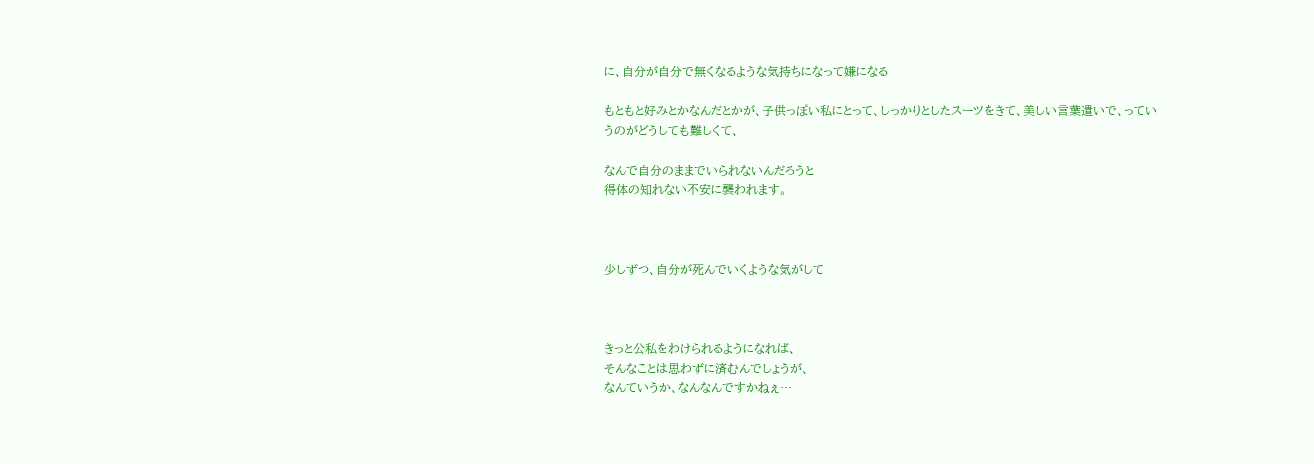に、自分が自分で無くなるような気持ちになって嫌になる

もともと好みとかなんだとかが、子供っぽい私にとって、しっかりとしたスーツをきて、美しい言葉遣いで、っていうのがどうしても難しくて、

なんで自分のままでいられないんだろうと
得体の知れない不安に襲われます。



少しずつ、自分が死んでいくような気がして



きっと公私をわけられるようになれば、
そんなことは思わずに済むんでしょうが、
なんていうか、なんなんですかねぇ…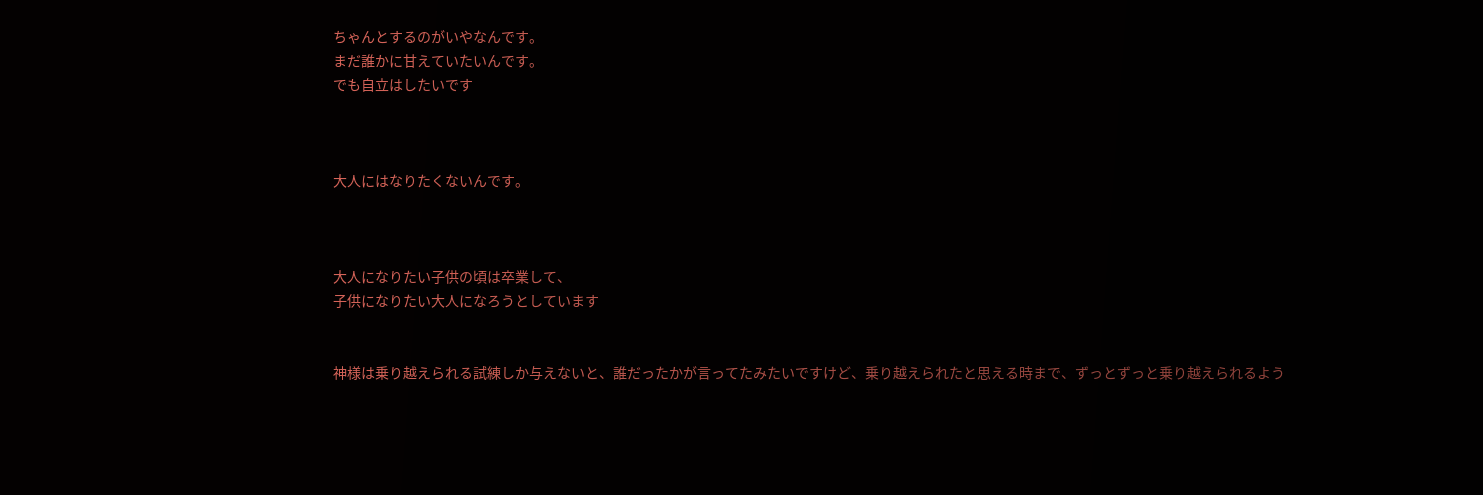ちゃんとするのがいやなんです。
まだ誰かに甘えていたいんです。
でも自立はしたいです



大人にはなりたくないんです。



大人になりたい子供の頃は卒業して、
子供になりたい大人になろうとしています


神様は乗り越えられる試練しか与えないと、誰だったかが言ってたみたいですけど、乗り越えられたと思える時まで、ずっとずっと乗り越えられるよう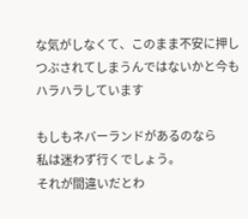な気がしなくて、このまま不安に押しつぶされてしまうんではないかと今もハラハラしています

もしもネバーランドがあるのなら
私は迷わず行くでしょう。
それが間違いだとわ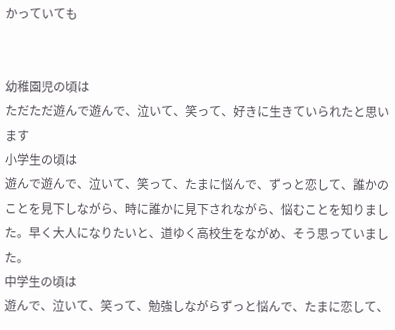かっていても


幼稚園児の頃は
ただただ遊んで遊んで、泣いて、笑って、好きに生きていられたと思います
小学生の頃は
遊んで遊んで、泣いて、笑って、たまに悩んで、ずっと恋して、誰かのことを見下しながら、時に誰かに見下されながら、悩むことを知りました。早く大人になりたいと、道ゆく高校生をながめ、そう思っていました。
中学生の頃は
遊んで、泣いて、笑って、勉強しながらずっと悩んで、たまに恋して、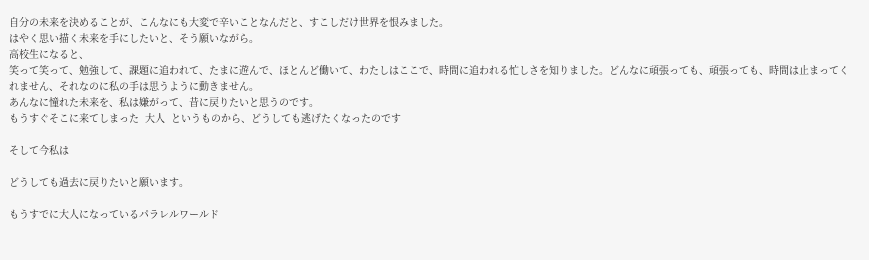自分の未来を決めることが、こんなにも大変で辛いことなんだと、すこしだけ世界を恨みました。
はやく思い描く未来を手にしたいと、そう願いながら。
高校生になると、
笑って笑って、勉強して、課題に追われて、たまに遊んで、ほとんど働いて、わたしはここで、時間に追われる忙しさを知りました。どんなに頑張っても、頑張っても、時間は止まってくれません、それなのに私の手は思うように動きません。
あんなに憧れた未来を、私は嫌がって、昔に戻りたいと思うのです。
もうすぐそこに来てしまった  大人  というものから、どうしても逃げたくなったのです

そして今私は

どうしても過去に戻りたいと願います。

もうすでに大人になっているパラレルワールド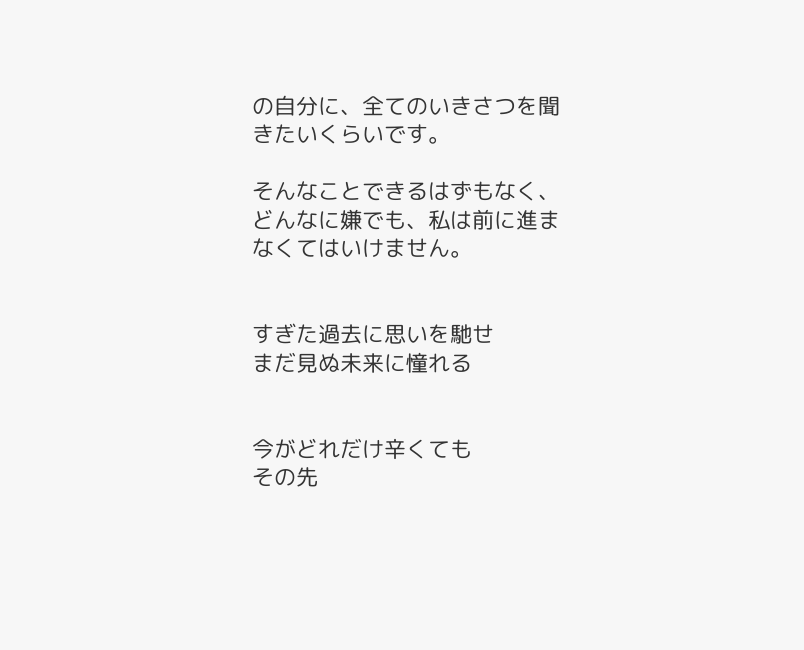の自分に、全てのいきさつを聞きたいくらいです。

そんなことできるはずもなく、
どんなに嫌でも、私は前に進まなくてはいけません。


すぎた過去に思いを馳せ
まだ見ぬ未来に憧れる


今がどれだけ辛くても
その先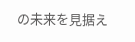の未来を見据え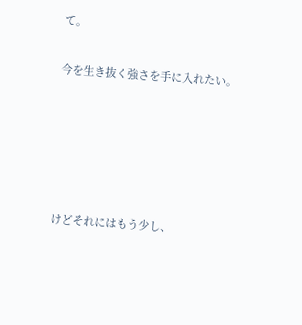て。

今を生き抜く強さを手に入れたい。





けどそれにはもう少し、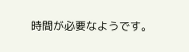時間が必要なようです。